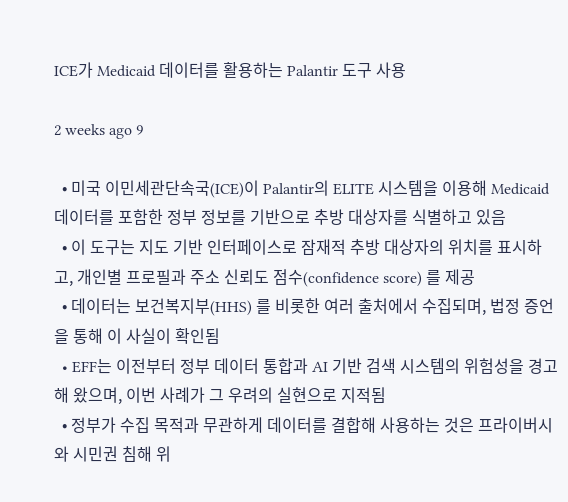ICE가 Medicaid 데이터를 활용하는 Palantir 도구 사용

2 weeks ago 9

  • 미국 이민세관단속국(ICE)이 Palantir의 ELITE 시스템을 이용해 Medicaid 데이터를 포함한 정부 정보를 기반으로 추방 대상자를 식별하고 있음
  • 이 도구는 지도 기반 인터페이스로 잠재적 추방 대상자의 위치를 표시하고, 개인별 프로필과 주소 신뢰도 점수(confidence score) 를 제공
  • 데이터는 보건복지부(HHS) 를 비롯한 여러 출처에서 수집되며, 법정 증언을 통해 이 사실이 확인됨
  • EFF는 이전부터 정부 데이터 통합과 AI 기반 검색 시스템의 위험성을 경고해 왔으며, 이번 사례가 그 우려의 실현으로 지적됨
  • 정부가 수집 목적과 무관하게 데이터를 결합해 사용하는 것은 프라이버시와 시민권 침해 위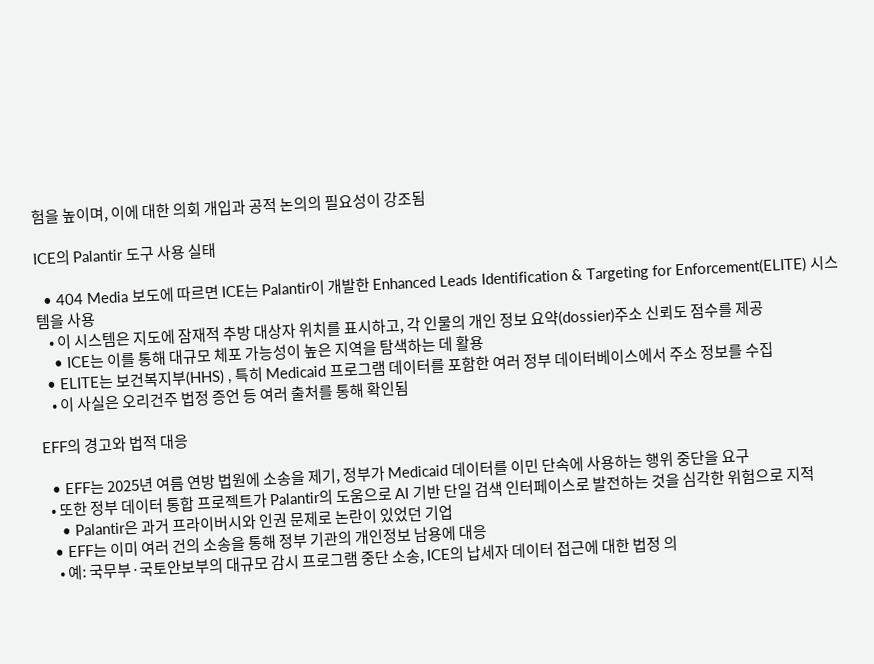험을 높이며, 이에 대한 의회 개입과 공적 논의의 필요성이 강조됨

ICE의 Palantir 도구 사용 실태

  • 404 Media 보도에 따르면 ICE는 Palantir이 개발한 Enhanced Leads Identification & Targeting for Enforcement(ELITE) 시스템을 사용
    • 이 시스템은 지도에 잠재적 추방 대상자 위치를 표시하고, 각 인물의 개인 정보 요약(dossier)주소 신뢰도 점수를 제공
    • ICE는 이를 통해 대규모 체포 가능성이 높은 지역을 탐색하는 데 활용
  • ELITE는 보건복지부(HHS) , 특히 Medicaid 프로그램 데이터를 포함한 여러 정부 데이터베이스에서 주소 정보를 수집
    • 이 사실은 오리건주 법정 증언 등 여러 출처를 통해 확인됨

EFF의 경고와 법적 대응

  • EFF는 2025년 여름 연방 법원에 소송을 제기, 정부가 Medicaid 데이터를 이민 단속에 사용하는 행위 중단을 요구
  • 또한 정부 데이터 통합 프로젝트가 Palantir의 도움으로 AI 기반 단일 검색 인터페이스로 발전하는 것을 심각한 위험으로 지적
    • Palantir은 과거 프라이버시와 인권 문제로 논란이 있었던 기업
  • EFF는 이미 여러 건의 소송을 통해 정부 기관의 개인정보 남용에 대응
    • 예: 국무부·국토안보부의 대규모 감시 프로그램 중단 소송, ICE의 납세자 데이터 접근에 대한 법정 의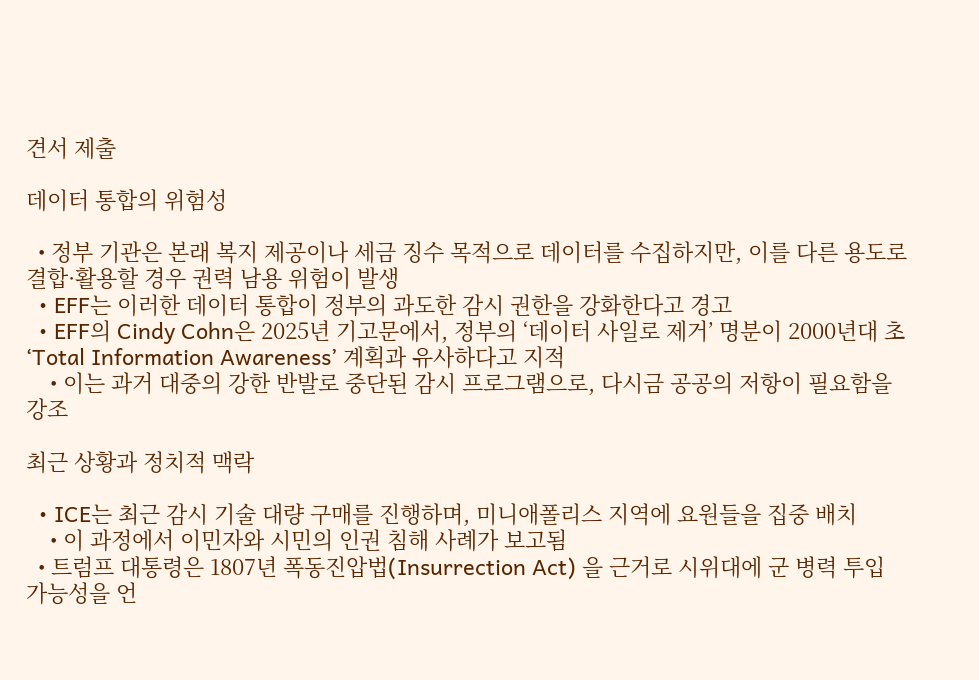견서 제출

데이터 통합의 위험성

  • 정부 기관은 본래 복지 제공이나 세금 징수 목적으로 데이터를 수집하지만, 이를 다른 용도로 결합·활용할 경우 권력 남용 위험이 발생
  • EFF는 이러한 데이터 통합이 정부의 과도한 감시 권한을 강화한다고 경고
  • EFF의 Cindy Cohn은 2025년 기고문에서, 정부의 ‘데이터 사일로 제거’ 명분이 2000년대 초 ‘Total Information Awareness’ 계획과 유사하다고 지적
    • 이는 과거 대중의 강한 반발로 중단된 감시 프로그램으로, 다시금 공공의 저항이 필요함을 강조

최근 상황과 정치적 맥락

  • ICE는 최근 감시 기술 대량 구매를 진행하며, 미니애폴리스 지역에 요원들을 집중 배치
    • 이 과정에서 이민자와 시민의 인권 침해 사례가 보고됨
  • 트럼프 대통령은 1807년 폭동진압법(Insurrection Act) 을 근거로 시위대에 군 병력 투입 가능성을 언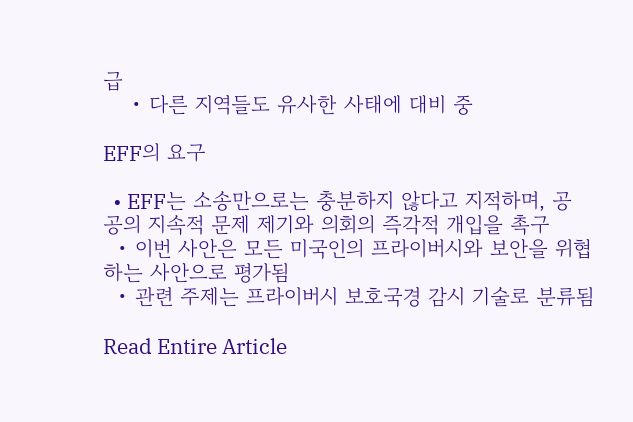급
    • 다른 지역들도 유사한 사태에 대비 중

EFF의 요구

  • EFF는 소송만으로는 충분하지 않다고 지적하며, 공공의 지속적 문제 제기와 의회의 즉각적 개입을 촉구
  • 이번 사안은 모든 미국인의 프라이버시와 보안을 위협하는 사안으로 평가됨
  • 관련 주제는 프라이버시 보호국경 감시 기술로 분류됨

Read Entire Article